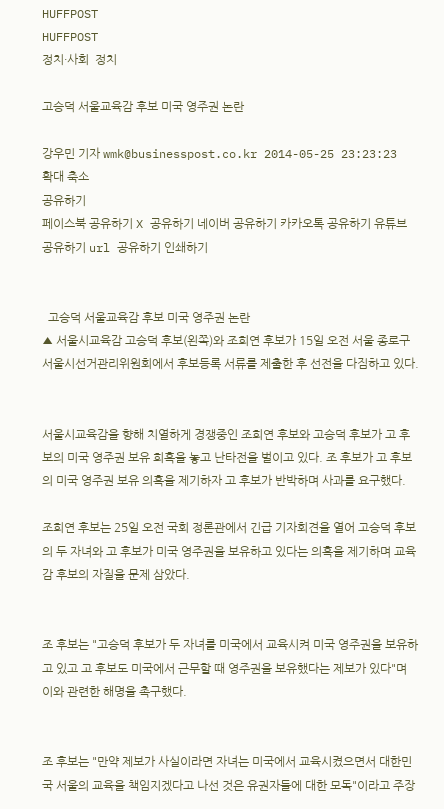HUFFPOST
HUFFPOST
정치·사회  정치

고승덕 서울교육감 후보 미국 영주권 논란

강우민 기자 wmk@businesspost.co.kr 2014-05-25 23:23:23
확대 축소
공유하기
페이스북 공유하기 X 공유하기 네이버 공유하기 카카오톡 공유하기 유튜브 공유하기 url 공유하기 인쇄하기


  고승덕 서울교육감 후보 미국 영주권 논란
▲ 서울시교육감 고승덕 후보(왼쪽)와 조희연 후보가 15일 오전 서울 종로구 서울시선거관리위원회에서 후보등록 서류를 제출한 후 선전을 다짐하고 있다.


서울시교육감을 향해 치열하게 경쟁중인 조희연 후보와 고승덕 후보가 고 후보의 미국 영주권 보유 희혹을 놓고 난타전을 벌이고 있다. 조 후보가 고 후보의 미국 영주권 보유 의혹을 제기하자 고 후보가 반박하며 사과를 요구했다.

조희연 후보는 25일 오전 국회 정론관에서 긴급 기자회견을 열어 고승덕 후보의 두 자녀와 고 후보가 미국 영주권을 보유하고 있다는 의혹을 제기하며 교육감 후보의 자질을 문제 삼았다.


조 후보는 "고승덕 후보가 두 자녀를 미국에서 교육시켜 미국 영주권을 보유하고 있고 고 후보도 미국에서 근무할 때 영주권을 보유했다는 제보가 있다"며 이와 관련한 해명을 촉구했다.


조 후보는 "만약 제보가 사실이라면 자녀는 미국에서 교육시켰으면서 대한민국 서울의 교육을 책임지겠다고 나선 것은 유권자들에 대한 모독"이라고 주장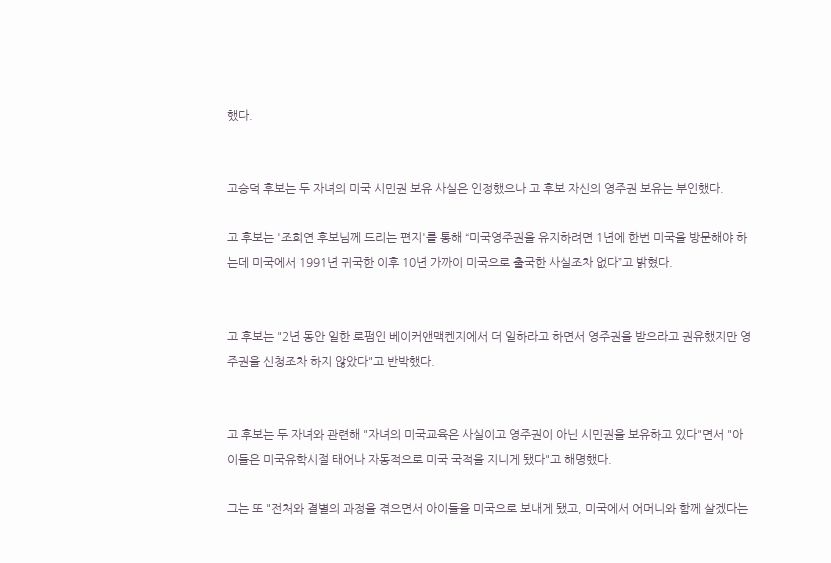했다.


고승덕 후보는 두 자녀의 미국 시민권 보유 사실은 인정했으나 고 후보 자신의 영주권 보유는 부인했다.

고 후보는 '조희연 후보님께 드리는 편지'를 통해 “미국영주권을 유지하려면 1년에 한번 미국을 방문해야 하는데 미국에서 1991년 귀국한 이후 10년 가까이 미국으로 출국한 사실조차 없다”고 밝혔다.


고 후보는 "2년 동안 일한 로펌인 베이커앤맥켄지에서 더 일하라고 하면서 영주권을 받으라고 권유했지만 영주권을 신청조차 하지 않았다"고 반박했다.


고 후보는 두 자녀와 관련해 "자녀의 미국교육은 사실이고 영주권이 아닌 시민권을 보유하고 있다"면서 "아이들은 미국유학시절 태어나 자동적으로 미국 국적을 지니게 됐다"고 해명했다.

그는 또 "전처와 결별의 과정을 겪으면서 아이들을 미국으로 보내게 됐고, 미국에서 어머니와 함께 살겠다는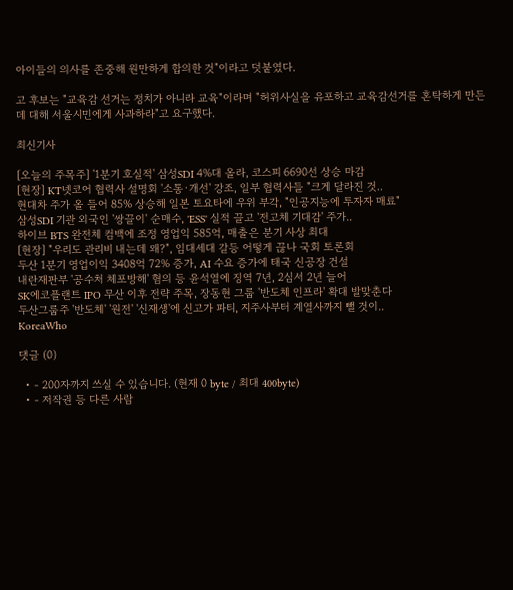아이들의 의사를 존중해 원만하게 합의한 것"이라고 덧붙였다.

고 후보는 "교육감 선거는 정치가 아니라 교육"이라며 "허위사실을 유포하고 교육감선거를 혼탁하게 만든 데 대해 서울시민에게 사과하라"고 요구했다.

최신기사

[오늘의 주목주] '1분기 호실적' 삼성SDI 4%대 올라, 코스피 6690선 상승 마감
[현장] KT넷코어 협력사 설명회 '소통·개선' 강조, 일부 협력사들 "크게 달라진 것..
현대차 주가 올 들어 85% 상승해 일본 토요타에 우위 부각, "인공지능에 투자자 매료"
삼성SDI 기관 외국인 '쌍끌이' 순매수, 'ESS' 실적 끌고 '전고체 기대감' 주가..
하이브 BTS 완전체 컴백에 조정 영업익 585억, 매출은 분기 사상 최대
[현장] "우리도 관리비 내는데 왜?", 임대세대 갈등 어떻게 끊나 국회 토론회
두산 1분기 영업이익 3408억 72% 증가, AI 수요 증가에 태국 신공장 건설
내란재판부 '공수처 체포방해' 혐의 등 윤석열에 징역 7년, 2심서 2년 늘어
SK에코플랜트 IPO 무산 이후 전략 주목, 장동현 그룹 '반도체 인프라' 확대 발맞춘다
두산그룹주 '반도체' '원전' '신재생'에 신고가 파티, 지주사부터 계열사까지 뺄 것이..
KoreaWho

댓글 (0)

  • - 200자까지 쓰실 수 있습니다. (현재 0 byte / 최대 400byte)
  • - 저작권 등 다른 사람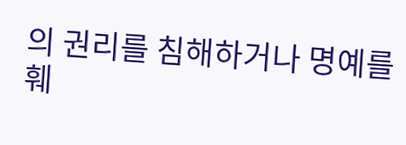의 권리를 침해하거나 명예를 훼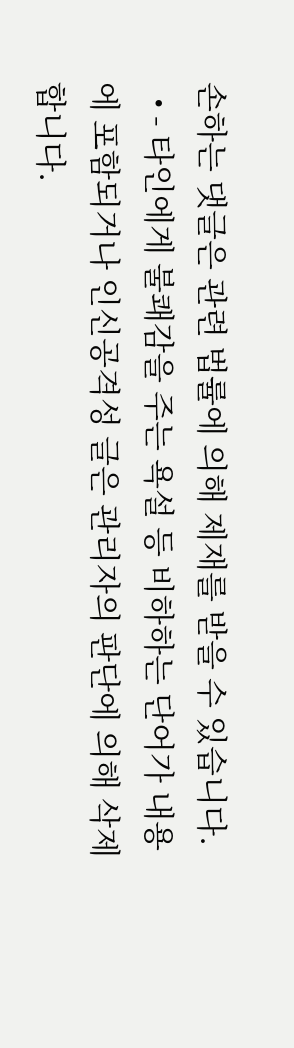손하는 댓글은 관련 법률에 의해 제재를 받을 수 있습니다.
  • - 타인에게 불쾌감을 주는 욕설 등 비하하는 단어가 내용에 포함되거나 인신공격성 글은 관리자의 판단에 의해 삭제 합니다.